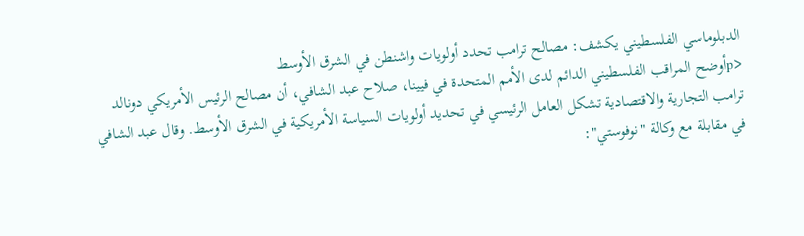الدبلوماسي الفلسطيني يكشف: مصالح ترامب تحدد أولويات واشنطن في الشرق الأوسط
<pأوضح المراقب الفلسطيني الدائم لدى الأمم المتحدة في فيينا، صلاح عبد الشافي، أن مصالح الرئيس الأمريكي دونالد ترامب التجارية والاقتصادية تشكل العامل الرئيسي في تحديد أولويات السياسة الأمريكية في الشرق الأوسط. وقال عبد الشافي في مقابلة مع وكالة "نوفوستي":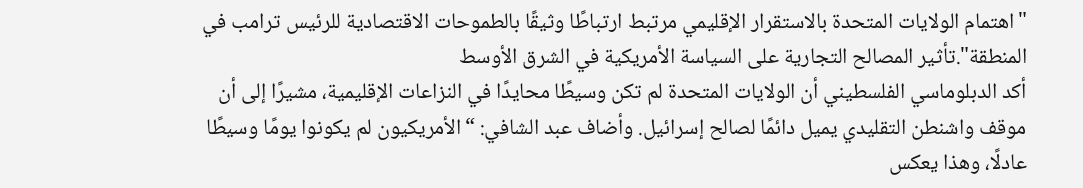"اهتمام الولايات المتحدة بالاستقرار الإقليمي مرتبط ارتباطًا وثيقًا بالطموحات الاقتصادية للرئيس ترامب في المنطقة".تأثير المصالح التجارية على السياسة الأمريكية في الشرق الأوسط
أكد الدبلوماسي الفلسطيني أن الولايات المتحدة لم تكن وسيطًا محايدًا في النزاعات الإقليمية، مشيرًا إلى أن موقف واشنطن التقليدي يميل دائمًا لصالح إسرائيل. وأضاف عبد الشافي: “الأمريكيون لم يكونوا يومًا وسيطًا عادلًا، وهذا يعكس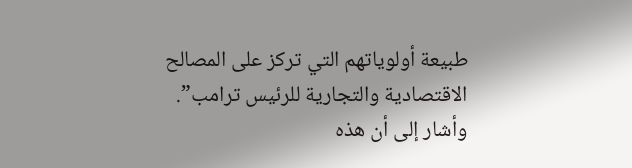طبيعة أولوياتهم التي تركز على المصالح الاقتصادية والتجارية للرئيس ترامب”.
وأشار إلى أن هذه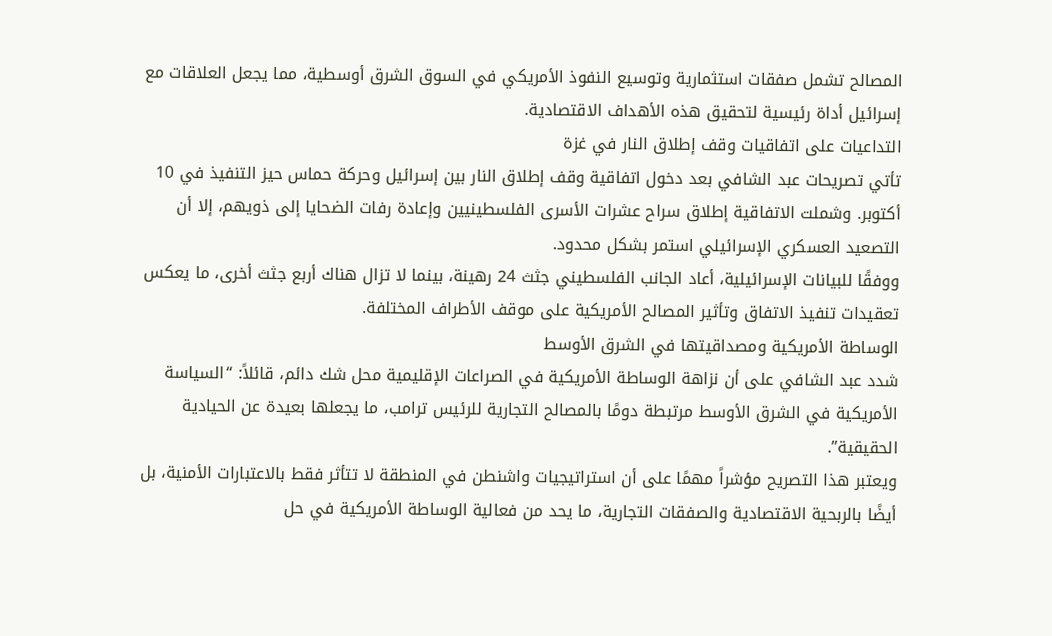المصالح تشمل صفقات استثمارية وتوسيع النفوذ الأمريكي في السوق الشرق أوسطية، مما يجعل العلاقات مع إسرائيل أداة رئيسية لتحقيق هذه الأهداف الاقتصادية.
التداعيات على اتفاقيات وقف إطلاق النار في غزة
تأتي تصريحات عبد الشافي بعد دخول اتفاقية وقف إطلاق النار بين إسرائيل وحركة حماس حيز التنفيذ في 10 أكتوبر. وشملت الاتفاقية إطلاق سراح عشرات الأسرى الفلسطينيين وإعادة رفات الضحايا إلى ذويهم، إلا أن التصعيد العسكري الإسرائيلي استمر بشكل محدود.
ووفقًا للبيانات الإسرائيلية، أعاد الجانب الفلسطيني جثث 24 رهينة، بينما لا تزال هناك أربع جثث أخرى، ما يعكس تعقيدات تنفيذ الاتفاق وتأثير المصالح الأمريكية على موقف الأطراف المختلفة.
الوساطة الأمريكية ومصداقيتها في الشرق الأوسط
شدد عبد الشافي على أن نزاهة الوساطة الأمريكية في الصراعات الإقليمية محل شك دائم، قائلاً: “السياسة الأمريكية في الشرق الأوسط مرتبطة دومًا بالمصالح التجارية للرئيس ترامب، ما يجعلها بعيدة عن الحيادية الحقيقية”.
ويعتبر هذا التصريح مؤشراً مهمًا على أن استراتيجيات واشنطن في المنطقة لا تتأثر فقط بالاعتبارات الأمنية، بل أيضًا بالربحية الاقتصادية والصفقات التجارية، ما يحد من فعالية الوساطة الأمريكية في حل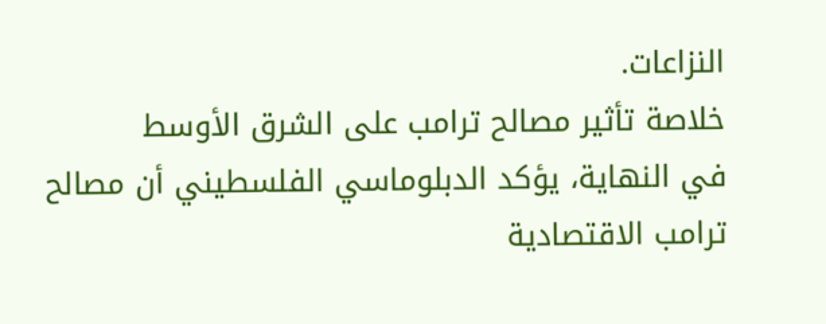النزاعات.
خلاصة تأثير مصالح ترامب على الشرق الأوسط
في النهاية، يؤكد الدبلوماسي الفلسطيني أن مصالح ترامب الاقتصادية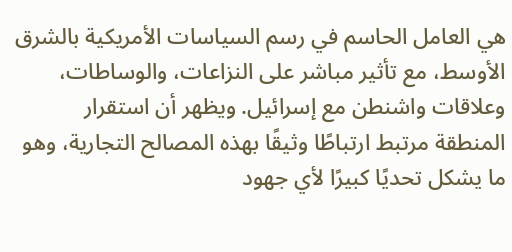هي العامل الحاسم في رسم السياسات الأمريكية بالشرق الأوسط، مع تأثير مباشر على النزاعات، والوساطات، وعلاقات واشنطن مع إسرائيل. ويظهر أن استقرار المنطقة مرتبط ارتباطًا وثيقًا بهذه المصالح التجارية، وهو ما يشكل تحديًا كبيرًا لأي جهود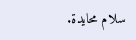سلام محايدة.